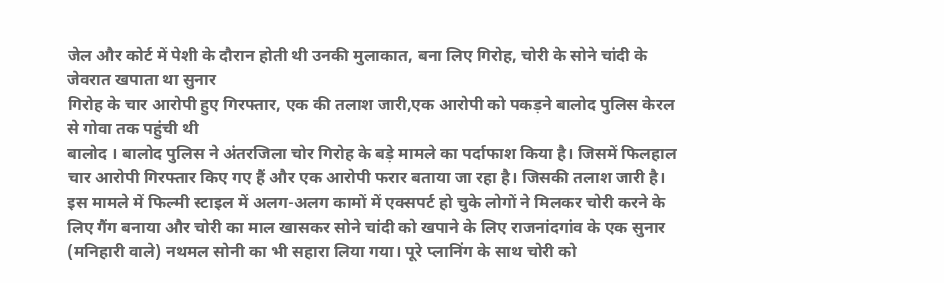जेल और कोर्ट में पेशी के दौरान होती थी उनकी मुलाकात, बना लिए गिरोह, चोरी के सोने चांदी के जेवरात खपाता था सुनार
गिरोह के चार आरोपी हुए गिरफ्तार, एक की तलाश जारी,एक आरोपी को पकड़ने बालोद पुलिस केरल से गोवा तक पहुंची थी
बालोद । बालोद पुलिस ने अंतरजिला चोर गिरोह के बड़े मामले का पर्दाफाश किया है। जिसमें फिलहाल चार आरोपी गिरफ्तार किए गए हैं और एक आरोपी फरार बताया जा रहा है। जिसकी तलाश जारी है। इस मामले में फिल्मी स्टाइल में अलग-अलग कामों में एक्सपर्ट हो चुके लोगों ने मिलकर चोरी करने के लिए गैंग बनाया और चोरी का माल खासकर सोने चांदी को खपाने के लिए राजनांदगांव के एक सुनार (मनिहारी वाले) नथमल सोनी का भी सहारा लिया गया। पूरे प्लानिंग के साथ चोरी को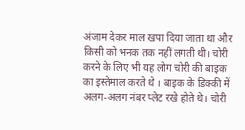अंजाम देकर माल खपा दिया जाता था और किसी को भनक तक नहीं लगती थी। चोरी करने के लिए भी यह लोग चोरी की बाइक का इस्तेमाल करते थे । बाइक के डिक्की में अलग-अलग नंबर प्लेट रखे होते थे। चोरी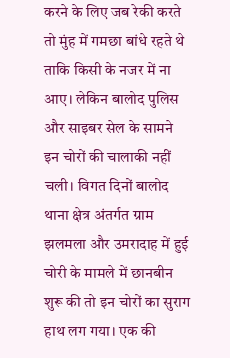करने के लिए जब रेकी करते तो मुंह में गमछा बांधे रहते थे ताकि किसी के नजर में ना आए। लेकिन बालोद पुलिस और साइबर सेल के सामने इन चोरों की चालाकी नहीं चली। विगत दिनों बालोद थाना क्षेत्र अंतर्गत ग्राम झलमला और उमरादाह में हुई चोरी के मामले में छानबीन शुरू की तो इन चोरों का सुराग हाथ लग गया। एक की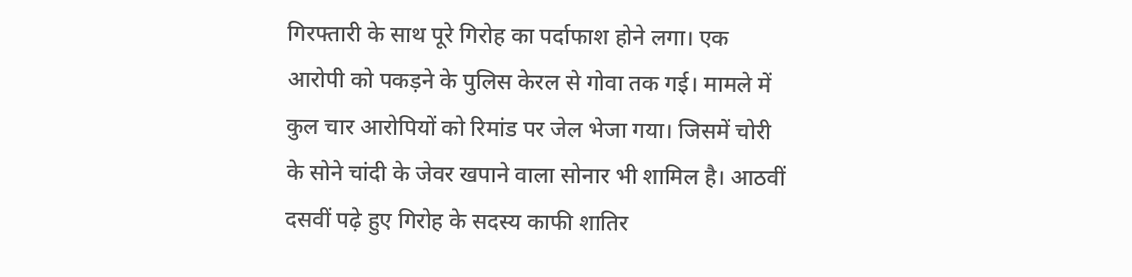गिरफ्तारी के साथ पूरे गिरोह का पर्दाफाश होने लगा। एक आरोपी को पकड़ने के पुलिस केरल से गोवा तक गई। मामले में कुल चार आरोपियों को रिमांड पर जेल भेजा गया। जिसमें चोरी के सोने चांदी के जेवर खपाने वाला सोनार भी शामिल है। आठवीं दसवीं पढ़े हुए गिरोह के सदस्य काफी शातिर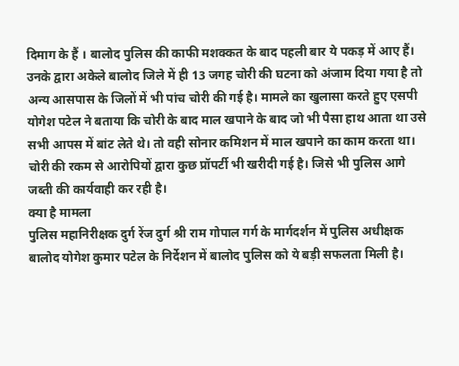दिमाग के हैं । बालोद पुलिस की काफी मशक्कत के बाद पहली बार ये पकड़ में आए हैं। उनके द्वारा अकेले बालोद जिले में ही 13 जगह चोरी की घटना को अंजाम दिया गया है तो अन्य आसपास के जिलों में भी पांच चोरी की गई है। मामले का खुलासा करते हुए एसपी योगेश पटेल ने बताया कि चोरी के बाद माल खपाने के बाद जो भी पैसा हाथ आता था उसे सभी आपस में बांट लेते थे। तो वही सोनार कमिशन में माल खपाने का काम करता था। चोरी की रकम से आरोपियों द्वारा कुछ प्रॉपर्टी भी खरीदी गई है। जिसे भी पुलिस आगे जब्ती की कार्यवाही कर रही है।
क्या है मामला
पुलिस महानिरीक्षक दुर्ग रेंज दुर्ग श्री राम गोपाल गर्ग के मार्गदर्शन में पुलिस अधीक्षक बालोद योगेश कुमार पटेल के निर्देशन में बालोद पुलिस को ये बड़ी सफलता मिली है।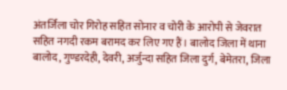अंतर्जिला चोर गिरोह सहित सोनार व चोरी के आरोपी से जेवरात सहित नगदी रकम बरामद कर लिए गए हैं। बालोद जिला में थाना बालोद, गुण्डरदेही, देवरी, अर्जुन्दा सहित जिला दुर्ग, बेमेतरा, जिला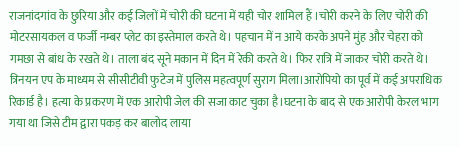राजनांदगांव के छुरिया और कई जिलों में चोरी की घटना में यही चोर शामिल हैं ।चोरी करने के लिए चोरी की मोटरसायकल व फर्जी नम्बर प्लेट का इस्तेमाल करते थे। पहचान में न आये करके अपने मुंह और चेहरा को गमछा से बांध के रखते थे। ताला बंद सूने मकान में दिन में रेकी करते थे। फिर रात्रि में जाकर चोरी करते थे। त्रिनयन एप के माध्यम से सीसीटीवी फुटेज में पुलिस महत्वपूर्ण सुराग मिला।आरोपियो का पूर्व में कई अपराधिक रिकार्ड है। हत्या के प्रकरण में एक आरोपी जेल की सजा काट चुका है।घटना के बाद से एक आरोपी केरल भाग गया था जिसे टीम द्वारा पकड़ कर बालोद लाया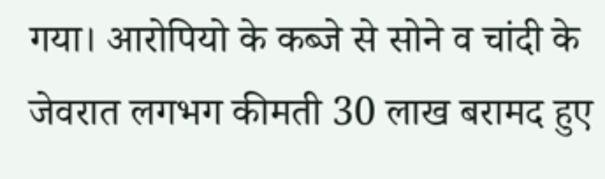गया। आरोपियो के कब्जे से सोने व चांदी के जेवरात लगभग कीमती 30 लाख बरामद हुए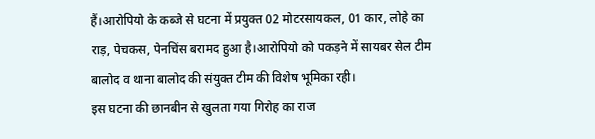हैं।आरोपियो के कब्जे से घटना में प्रयुक्त 02 मोटरसायकल, 01 कार, लोहे का राड़, पेचकस, पेनचिंस बरामद हुआ है।आरोपियो को पकड़ने में सायबर सेल टीम बालोद व थाना बालोद की संयुक्त टीम की विशेष भूमिका रही।
इस घटना की छानबीन से खुलता गया गिरोह का राज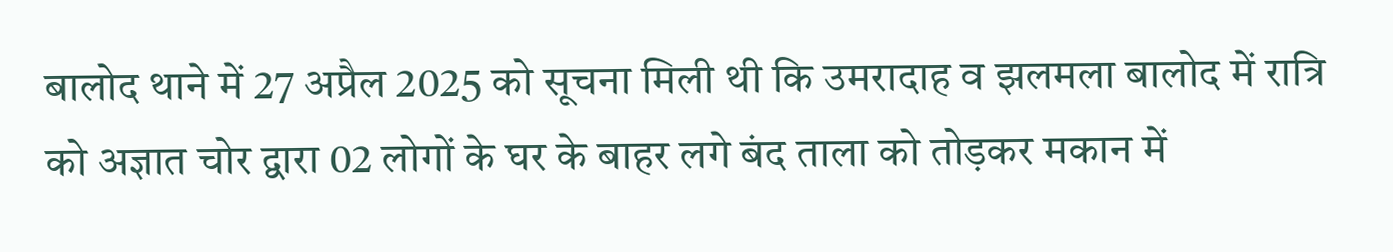बालोद थाने में 27 अप्रैल 2025 को सूचना मिली थी कि उमरादाह व झलमला बालोद में रात्रि को अज्ञात चोर द्वारा 02 लोगों के घर के बाहर लगे बंद ताला को तोड़कर मकान में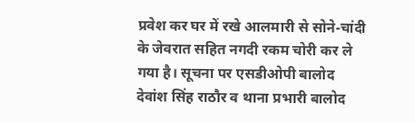प्रवेश कर घर में रखे आलमारी से सोने-चांदी के जेवरात सहित नगदी रकम चोरी कर ले गया है। सूचना पर एसडीओपी बालोद देवांश सिंह राठौर व थाना प्रभारी बालोद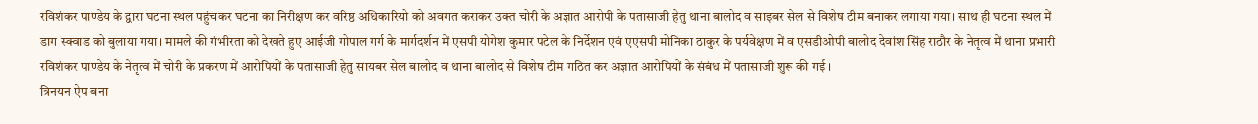रविशंकर पाण्डेय के द्वारा घटना स्थल पहुंचकर घटना का निरीक्षण कर वरिष्ठ अधिकारियो को अवगत कराकर उक्त चोरी के अज्ञात आरोपी के पतासाजी हेतु थाना बालोद व साइबर सेल से विशेष टीम बनाकर लगाया गया। साथ ही घटना स्थल में डाग स्क्वाड को बुलाया गया। मामले की गंभीरता को देखते हुए आईजी गोपाल गर्ग के मार्गदर्शन में एसपी योगेश कुमार पटेल के निर्देशन एवं एएसपी मोनिका ठाकुर के पर्यवेक्षण में व एसडीओपी बालोद देवांश सिंह राठौर के नेतृत्व में थाना प्रभारी रविशंकर पाण्डेय के नेतृत्व में चोरी के प्रकरण में आरोपियों के पतासाजी हेतु सायबर सेल बालोद व थाना बालोद से विशेष टीम गठित कर अज्ञात आरोपियों के संबंध में पतासाजी शुरू की गई ।
त्रिनयन ऐप बना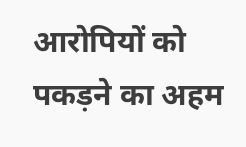आरोपियों को पकड़ने का अहम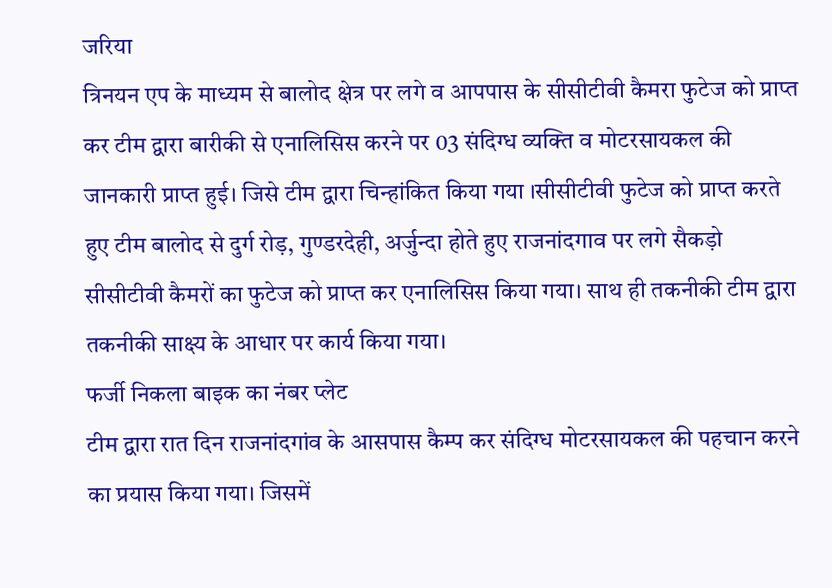जरिया
त्रिनयन एप के माध्यम से बालोद क्षेत्र पर लगे व आपपास के सीसीटीवी कैमरा फुटेज को प्राप्त कर टीम द्वारा बारीकी से एनालिसिस करने पर 03 संदिग्ध व्यक्ति व मोटरसायकल की जानकारी प्राप्त हुई। जिसे टीम द्वारा चिन्हांकित किया गया ।सीसीटीवी फुटेज को प्राप्त करते हुए टीम बालोद से दुर्ग रोड़, गुण्डरदेही, अर्जुन्दा होते हुए राजनांदगाव पर लगे सैकड़ो सीसीटीवी कैमरों का फुटेज को प्राप्त कर एनालिसिस किया गया। साथ ही तकनीकी टीम द्वारा तकनीकी साक्ष्य के आधार पर कार्य किया गया।
फर्जी निकला बाइक का नंबर प्लेट
टीम द्वारा रात दिन राजनांदगांव के आसपास कैम्प कर संदिग्ध मोटरसायकल की पहचान करने का प्रयास किया गया। जिसमें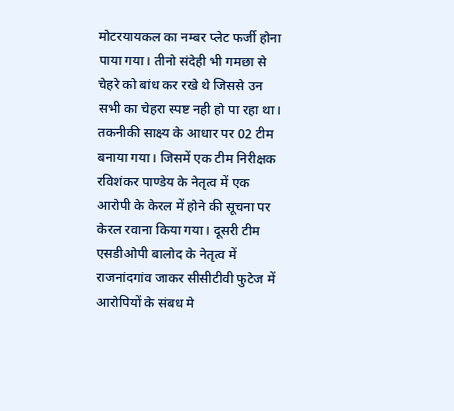मोटरयायकल का नम्बर प्लेट फर्जी होना पाया गया। तीनो संदेही भी गमछा से चेहरे को बांध कर रखे थे जिससे उन सभी का चेहरा स्पष्ट नही हो पा रहा था। तकनीकी साक्ष्य के आधार पर 02 टीम बनाया गया। जिसमें एक टीम निरीक्षक रविशंकर पाण्डेय के नेतृत्व में एक आरोपी के केरल में होने की सूचना पर केरल रवाना किया गया। दूसरी टीम एसडीओपी बालोद के नेतृत्व में राजनांदगांव जाकर सीसीटीवी फुटेज में आरोपियों के संबध मे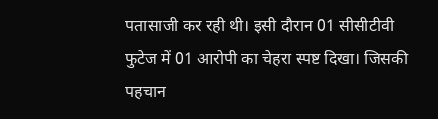पतासाजी कर रही थी। इसी दौरान 01 सीसीटीवी फुटेज में 01 आरोपी का चेहरा स्पष्ट दिखा। जिसकी पहचान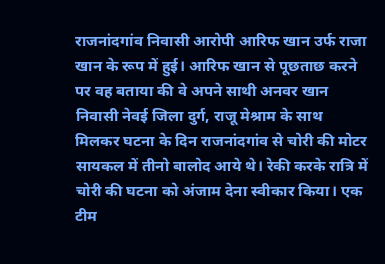राजनांदगांव निवासी आरोपी आरिफ खान उर्फ राजा खान के रूप में हुई। आरिफ खान से पूछताछ करने पर वह बताया की वे अपने साथी अनवर खान निवासी नेवई जिला दुर्ग, राजू मेश्राम के साथ मिलकर घटना के दिन राजनांदगांव से चोरी की मोटर सायकल में तीनो बालोद आये थे। रेकी करके रात्रि में चोरी की घटना को अंजाम देना स्वीकार किया। एक टीम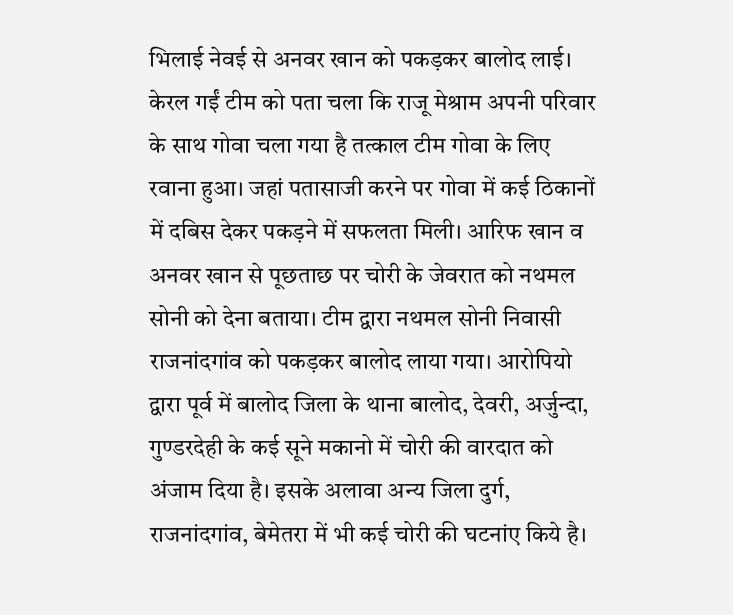भिलाई नेवई से अनवर खान को पकड़कर बालोद लाई। केरल गईं टीम को पता चला कि राजू मेश्राम अपनी परिवार के साथ गोवा चला गया है तत्काल टीम गोवा के लिए रवाना हुआ। जहां पतासाजी करने पर गोवा में कई ठिकानों में दबिस देकर पकड़ने में सफलता मिली। आरिफ खान व अनवर खान से पूछताछ पर चोरी के जेवरात को नथमल सोनी को देना बताया। टीम द्वारा नथमल सोनी निवासी राजनांदगांव को पकड़कर बालोद लाया गया। आरोपियो द्वारा पूर्व में बालोद जिला के थाना बालोद, देवरी, अर्जुन्दा, गुण्डरदेही के कई सूने मकानो में चोरी की वारदात को अंजाम दिया है। इसके अलावा अन्य जिला दुर्ग, राजनांदगांव, बेमेतरा में भी कई चोरी की घटनांए किये है।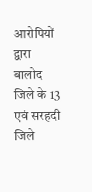आरोपियों द्वारा बालोद जिले के 13 एवं सरहदी जिले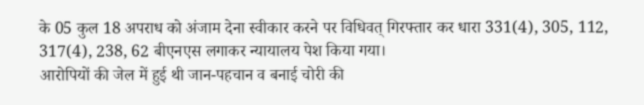के 05 कुल 18 अपराध को अंजाम देना स्वीकार करने पर विधिवत् गिरफ्तार कर धारा 331(4), 305, 112, 317(4), 238, 62 बीएनएस लगाकर न्यायालय पेश किया गया।
आरोपियों की जेल में हुई थी जान-पहचान व बनाई चोरी की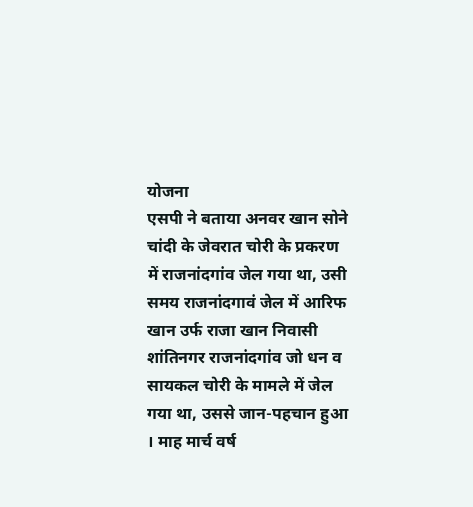योजना
एसपी ने बताया अनवर खान सोने चांदी के जेवरात चोरी के प्रकरण में राजनांदगांव जेल गया था, उसी समय राजनांदगावं जेल में आरिफ खान उर्फ राजा खान निवासी शांतिनगर राजनांदगांव जो धन व सायकल चोरी के मामले में जेल गया था, उससे जान-पहचान हुआ । माह मार्च वर्ष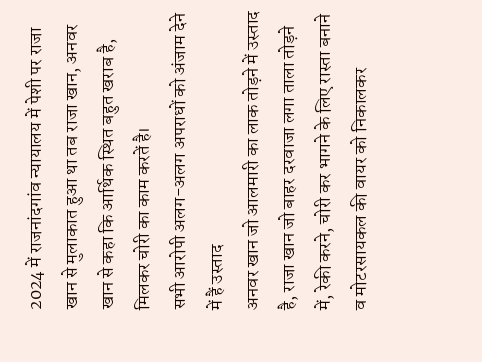2024 में राजनांदगांव न्यायालय में पेशी पर राजा खान से मुलाकात हुआ था तब राजा खान, अनवर खान से कहा कि आर्थिक स्थित बहुत खराब है, मिलकर चोरी का काम करतें है।
सभी आरोपी अलग-अलग अपराधों को अंजाम देने में हैं उस्ताद
अनवर खान जो आलमारी का लाक तोड़ने में उस्ताद है, राजा खान जो बाहर दरवाजा लगा ताला तोड़ने में, रेकी करने, चोरी कर भागने के लिए रास्ता बनाने व मोटरसायकल की वायर को निकालकर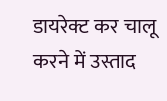डायरेक्ट कर चालू करने में उस्ताद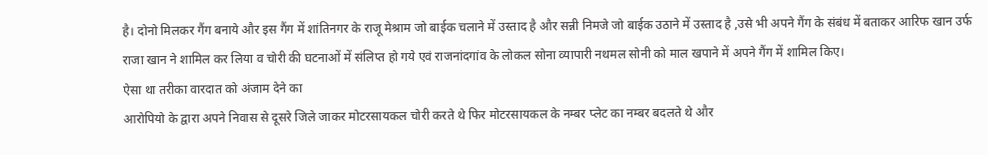है। दोनो मिलकर गैंग बनाये और इस गैंग में शांतिनगर के राजू मेश्राम जो बाईक चलाने में उस्ताद है और सन्नी निमजे जो बाईक उठाने में उस्ताद है ,उसे भी अपने गैंग के संबंध में बताकर आरिफ खान उर्फ राजा खान ने शामिल कर लिया व चोरी की घटनाओं में संलिप्त हो गये एवं राजनांदगांव के लोकल सोना व्यापारी नथमल सोनी को माल खपाने में अपने गैंग में शामिल किए।
ऐसा था तरीका वारदात को अंजाम देने का
आरोपियो के द्वारा अपने निवास से दूसरे जिले जाकर मोटरसायकल चोरी करते थे फिर मोटरसायकल के नम्बर प्लेट का नम्बर बदलते थे और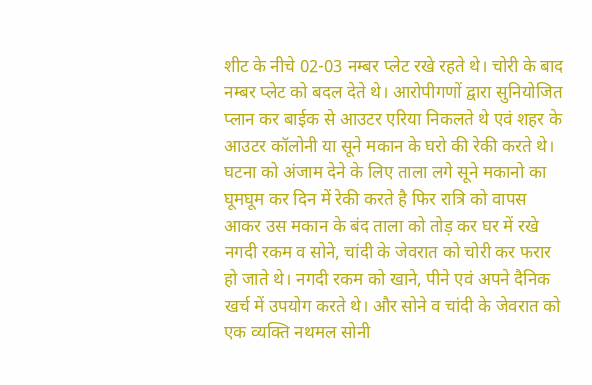शीट के नीचे 02-03 नम्बर प्लेट रखे रहते थे। चोरी के बाद नम्बर प्लेट को बदल देते थे। आरोपीगणों द्वारा सुनियोजित प्लान कर बाईक से आउटर एरिया निकलते थे एवं शहर के आउटर कॉलोनी या सूने मकान के घरो की रेकी करते थे। घटना को अंजाम देने के लिए ताला लगे सूने मकानो का घूमघूम कर दिन में रेकी करते है फिर रात्रि को वापस आकर उस मकान के बंद ताला को तोड़ कर घर में रखे नगदी रकम व सोने, चांदी के जेवरात को चोरी कर फरार हो जाते थे। नगदी रकम को खाने, पीने एवं अपने दैनिक खर्च में उपयोग करते थे। और सोने व चांदी के जेवरात को एक व्यक्ति नथमल सोनी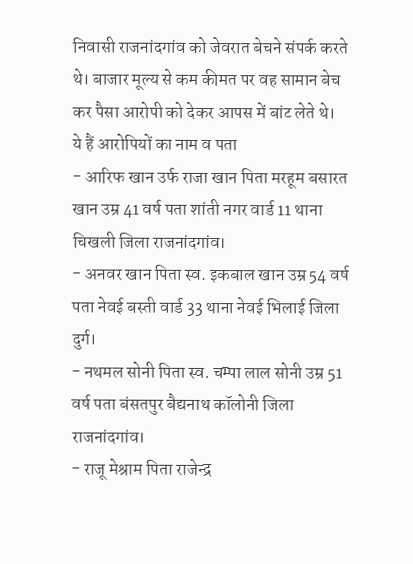निवासी राजनांदगांव को जेवरात बेचने संपर्क करते थे। बाजार मूल्य से कम कीमत पर वह सामान बेच कर पैसा आरोपी को देकर आपस में बांट लेते थे।
ये हैं आरोपियों का नाम व पता
- आरिफ खान उर्फ राजा खान पिता मरहूम बसारत खान उम्र 41 वर्ष पता शांती नगर वार्ड 11 थाना चिखली जिला राजनांदगांव।
- अनवर खान पिता स्व. इकबाल खान उम्र 54 वर्ष पता नेवई बस्ती वार्ड 33 थाना नेवई भिलाई जिला दुर्ग।
- नथमल सोनी पिता स्व. चम्पा लाल सोनी उम्र 51 वर्ष पता बंसतपुर बैद्यनाथ कॉलोनी जिला राजनांदगांव।
- राजू मेश्राम पिता राजेन्द्र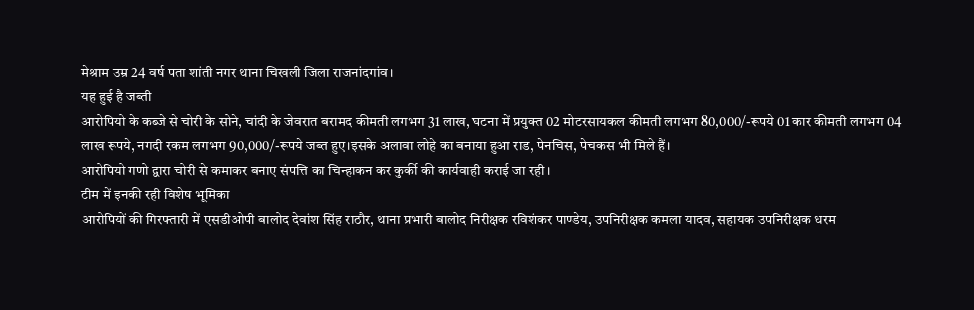मेश्राम उम्र 24 वर्ष पता शांती नगर थाना चिखली जिला राजनांदगांव।
यह हुई है जब्ती
आरोपियो के कब्जे से चोरी के सोने, चांदी के जेवरात बरामद कीमती लगभग 31 लाख, घटना में प्रयुक्त 02 मोटरसायकल कीमती लगभग 80,000/-रूपये 01 कार कीमती लगभग 04 लाख रूपये, नगदी रकम लगभग 90,000/-रूपये जब्त हुए।इसके अलावा लोहे का बनाया हुआ राड, पेनचिस, पेचकस भी मिले हैं।
आरोपियो गणो द्वारा चोरी से कमाकर बनाए संपत्ति का चिन्हाकन कर कुर्की की कार्यवाही कराई जा रही।
टीम में इनकी रही विशेष भूमिका
आरोपियों की गिरफ्तारी में एसडीओपी बालोद देवांश सिंह राठौर, थाना प्रभारी बालोद निरीक्षक रविशंकर पाण्डेय, उपनिरीक्षक कमला यादव, सहायक उपनिरीक्षक धरम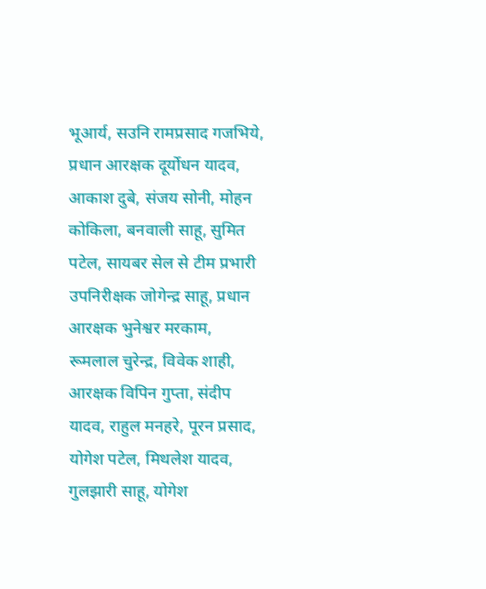भूआर्य, सउनि रामप्रसाद गजभिये, प्रधान आरक्षक दूर्योधन यादव, आकाश दुबे, संजय सोनी, मोहन कोकिला, बनवाली साहू, सुमित पटेल, सायबर सेल से टीम प्रभारी उपनिरीक्षक जोगेन्द्र साहू, प्रधान आरक्षक भुनेश्वर मरकाम, रूमलाल चुरेन्द्र, विवेक शाही, आरक्षक विपिन गुप्ता, संदीप यादव, राहुल मनहरे, पूरन प्रसाद, योगेश पटेल, मिथलेश यादव, गुलझारी साहू, योगेश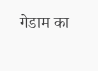गेडाम का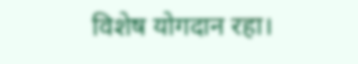विशेष योगदान रहा।